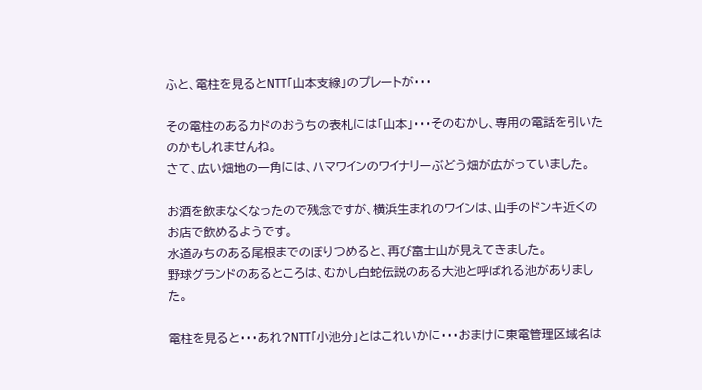ふと、電柱を見るとNTT「山本支線」のプレートが・・・

その電柱のあるカドのおうちの表札には「山本」・・・そのむかし、専用の電話を引いたのかもしれませんね。
さて、広い畑地の一角には、ハマワインのワイナリーぶどう畑が広がっていました。

お酒を飲まなくなったので残念ですが、横浜生まれのワインは、山手のドンキ近くのお店で飲めるようです。
水道みちのある尾根までのぼりつめると、再び富士山が見えてきました。
野球グランドのあるところは、むかし白蛇伝説のある大池と呼ばれる池がありました。

電柱を見ると・・・あれ?NTT「小池分」とはこれいかに・・・おまけに東電管理区域名は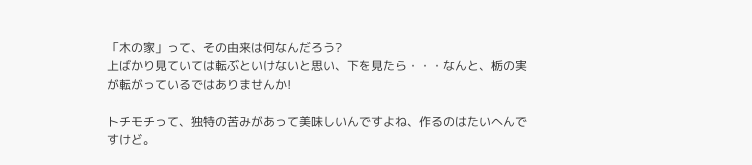「木の家」って、その由来は何なんだろう?
上ばかり見ていては転ぶといけないと思い、下を見たら・・・なんと、栃の実が転がっているではありませんか!

トチモチって、独特の苦みがあって美味しいんですよね、作るのはたいへんですけど。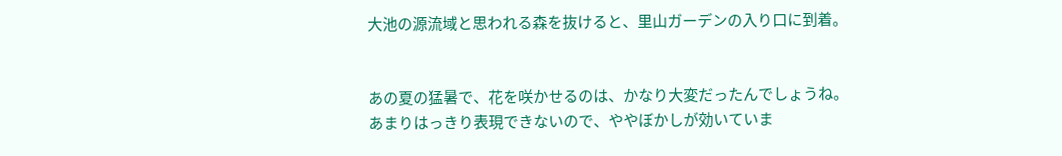大池の源流域と思われる森を抜けると、里山ガーデンの入り口に到着。


あの夏の猛暑で、花を咲かせるのは、かなり大変だったんでしょうね。
あまりはっきり表現できないので、ややぼかしが効いていま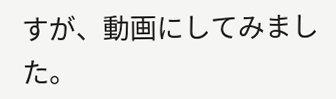すが、動画にしてみました。